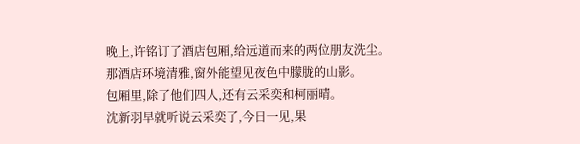晚上,许铭订了酒店包厢,给远道而来的两位朋友洗尘。
那酒店环境清雅,窗外能望见夜色中朦胧的山影。
包厢里,除了他们四人,还有云采奕和柯丽晴。
沈新羽早就听说云采奕了,今日一见,果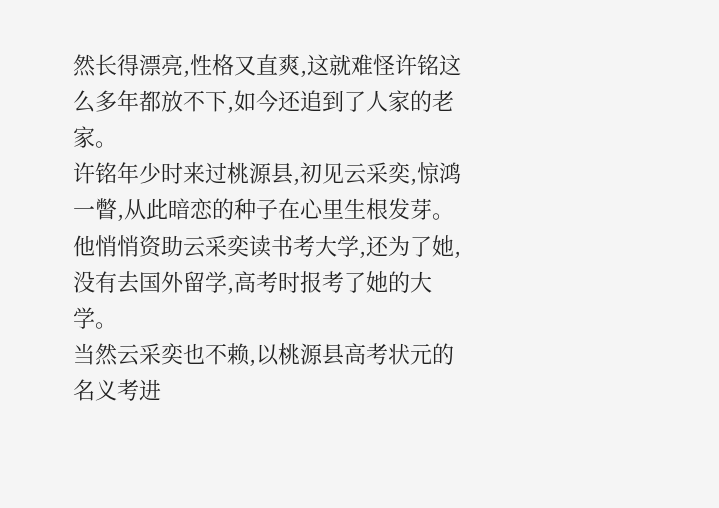然长得漂亮,性格又直爽,这就难怪许铭这么多年都放不下,如今还追到了人家的老家。
许铭年少时来过桃源县,初见云采奕,惊鸿一瞥,从此暗恋的种子在心里生根发芽。
他悄悄资助云采奕读书考大学,还为了她,没有去国外留学,高考时报考了她的大学。
当然云采奕也不赖,以桃源县高考状元的名义考进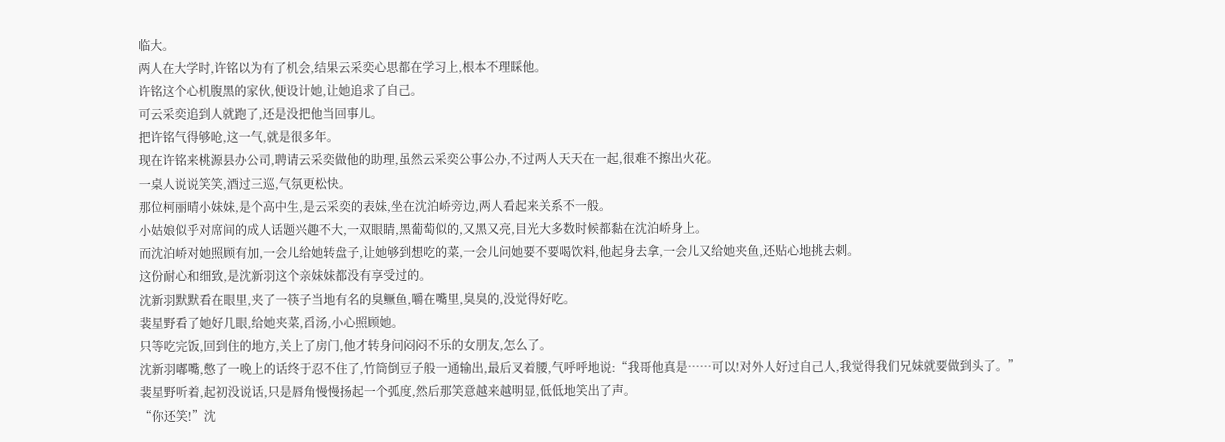临大。
两人在大学时,许铭以为有了机会,结果云采奕心思都在学习上,根本不理睬他。
许铭这个心机腹黑的家伙,便设计她,让她追求了自己。
可云采奕追到人就跑了,还是没把他当回事儿。
把许铭气得够呛,这一气,就是很多年。
现在许铭来桃源县办公司,聘请云采奕做他的助理,虽然云采奕公事公办,不过两人天天在一起,很难不擦出火花。
一桌人说说笑笑,酒过三巡,气氛更松快。
那位柯丽晴小妹妹,是个高中生,是云采奕的表妹,坐在沈泊峤旁边,两人看起来关系不一般。
小姑娘似乎对席间的成人话题兴趣不大,一双眼睛,黑葡萄似的,又黑又亮,目光大多数时候都黏在沈泊峤身上。
而沈泊峤对她照顾有加,一会儿给她转盘子,让她够到想吃的菜,一会儿问她要不要喝饮料,他起身去拿,一会儿又给她夹鱼,还贴心地挑去刺。
这份耐心和细致,是沈新羽这个亲妹妹都没有享受过的。
沈新羽默默看在眼里,夹了一筷子当地有名的臭鳜鱼,嚼在嘴里,臭臭的,没觉得好吃。
裴星野看了她好几眼,给她夹菜,舀汤,小心照顾她。
只等吃完饭,回到住的地方,关上了房门,他才转身问闷闷不乐的女朋友,怎么了。
沈新羽嘟嘴,憋了一晚上的话终于忍不住了,竹筒倒豆子般一通输出,最后叉着腰,气呼呼地说:“我哥他真是……可以!对外人好过自己人,我觉得我们兄妹就要做到头了。”
裴星野听着,起初没说话,只是唇角慢慢扬起一个弧度,然后那笑意越来越明显,低低地笑出了声。
“你还笑!”沈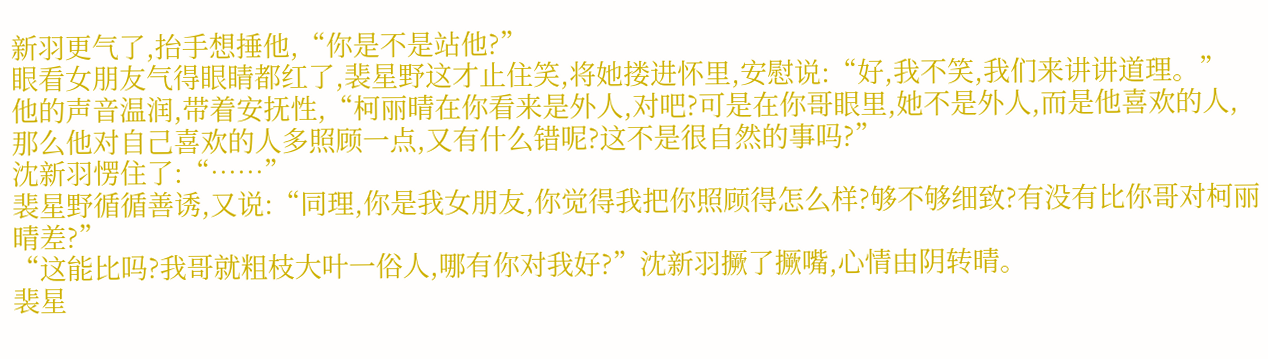新羽更气了,抬手想捶他,“你是不是站他?”
眼看女朋友气得眼睛都红了,裴星野这才止住笑,将她搂进怀里,安慰说:“好,我不笑,我们来讲讲道理。”
他的声音温润,带着安抚性,“柯丽晴在你看来是外人,对吧?可是在你哥眼里,她不是外人,而是他喜欢的人,那么他对自己喜欢的人多照顾一点,又有什么错呢?这不是很自然的事吗?”
沈新羽愣住了:“……”
裴星野循循善诱,又说:“同理,你是我女朋友,你觉得我把你照顾得怎么样?够不够细致?有没有比你哥对柯丽晴差?”
“这能比吗?我哥就粗枝大叶一俗人,哪有你对我好?”沈新羽撅了撅嘴,心情由阴转晴。
裴星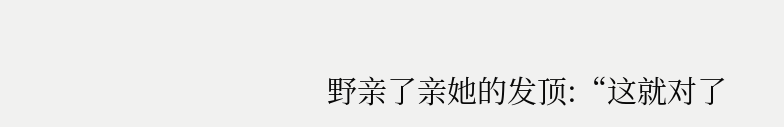野亲了亲她的发顶:“这就对了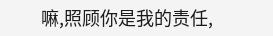嘛,照顾你是我的责任,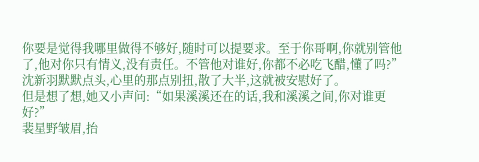你要是觉得我哪里做得不够好,随时可以提要求。至于你哥啊,你就别管他了,他对你只有情义,没有责任。不管他对谁好,你都不必吃飞醋,懂了吗?”
沈新羽默默点头,心里的那点别扭,散了大半,这就被安慰好了。
但是想了想,她又小声问:“如果溪溪还在的话,我和溪溪之间,你对谁更好?”
裴星野皱眉,抬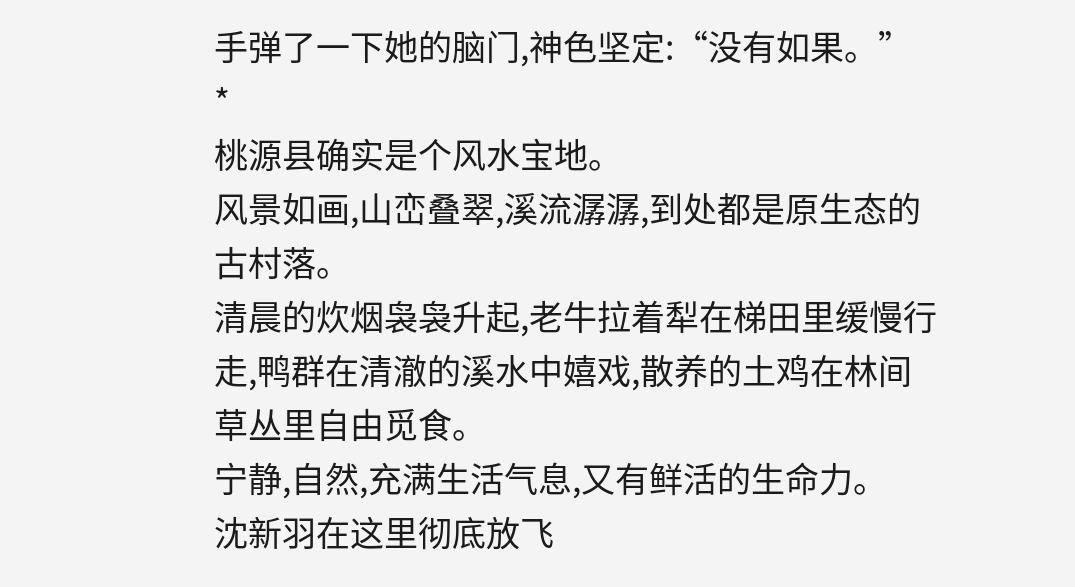手弹了一下她的脑门,神色坚定:“没有如果。”
*
桃源县确实是个风水宝地。
风景如画,山峦叠翠,溪流潺潺,到处都是原生态的古村落。
清晨的炊烟袅袅升起,老牛拉着犁在梯田里缓慢行走,鸭群在清澈的溪水中嬉戏,散养的土鸡在林间草丛里自由觅食。
宁静,自然,充满生活气息,又有鲜活的生命力。
沈新羽在这里彻底放飞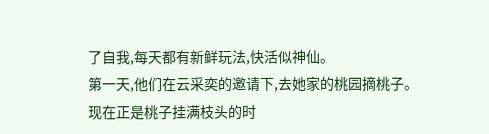了自我,每天都有新鲜玩法,快活似神仙。
第一天,他们在云采奕的邀请下,去她家的桃园摘桃子。
现在正是桃子挂满枝头的时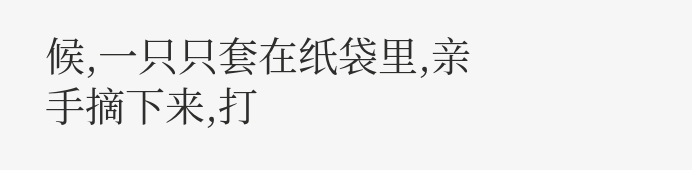候,一只只套在纸袋里,亲手摘下来,打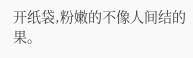开纸袋,粉嫩的不像人间结的果。